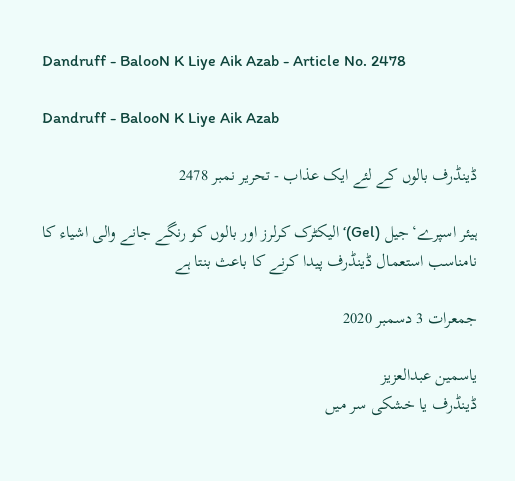Dandruff - BalooN K Liye Aik Azab - Article No. 2478

Dandruff - BalooN K Liye Aik Azab

ڈینڈرف بالوں کے لئے ایک عذاب - تحریر نمبر 2478

ہیئر اسپرے‘جیل (Gel)‘ الیکٹرک کرلرز اور بالوں کو رنگے جانے والی اشیاء کا نامناسب استعمال ڈینڈرف پیدا کرنے کا باعث بنتا ہے

جمعرات 3 دسمبر 2020

یاسمین عبدالعزیز
ڈینڈرف یا خشکی سر میں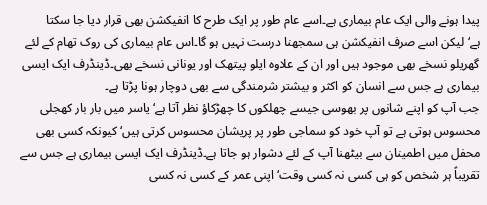پیدا ہونے والی ایک عام بیماری ہے۔اسے عام طور پر ایک طرح کا انفیکشن بھی قرار دیا جا سکتا ہے‘لیکن اسے صرف انفیکشن ہی سمجھنا درست نہیں ہو گا۔اس عام بیماری کی روک تھام کے لئے گھریلو نسخے بھی موجود ہیں اور ان کے علاوہ ایلو پیتھک اور یونانی نسخے بھی۔ڈینڈرف ایک ایسی بیماری ہے جس سے انسان کو اکثر و بیشتر شرمندگی سے بھی دوچار ہونا پڑتا ہے۔
جب آپ کو اپنے شانوں پر بھوسی جیسے چھلکوں کا چھڑکاؤ نظر آتا ہے‘یاسر میں بار بار کھجلی محسوس ہوتی ہے تو آپ خود کو سماجی طور پر پریشان محسوس کرتی ہیں‘کیونکہ کسی بھی محفل میں اطمینان سے بیٹھنا آپ کے لئے دشوار ہو جاتا ہے۔ڈینڈرف ایک ایسی بیماری ہے جس سے تقریباً ہر شخص کو ہی کسی نہ کسی وقت‘ اپنی عمر کے کسی نہ کسی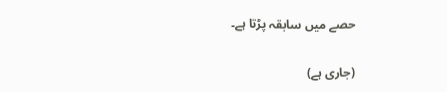حصے میں سابقہ پڑتا ہے۔

(جاری ہے)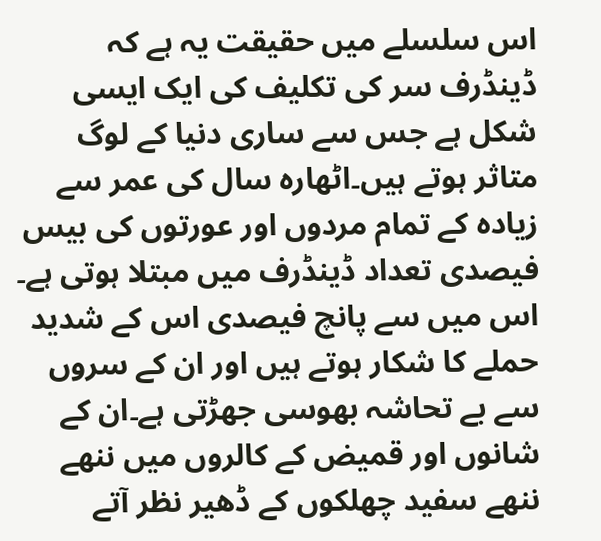اس سلسلے میں حقیقت یہ ہے کہ ڈینڈرف سر کی تکلیف کی ایک ایسی شکل ہے جس سے ساری دنیا کے لوگ متاثر ہوتے ہیں۔اٹھارہ سال کی عمر سے زیادہ کے تمام مردوں اور عورتوں کی بیس فیصدی تعداد ڈینڈرف میں مبتلا ہوتی ہے۔ اس میں سے پانچ فیصدی اس کے شدید حملے کا شکار ہوتے ہیں اور ان کے سروں سے بے تحاشہ بھوسی جھڑتی ہے۔ان کے شانوں اور قمیض کے کالروں میں ننھے ننھے سفید چھلکوں کے ڈھیر نظر آتے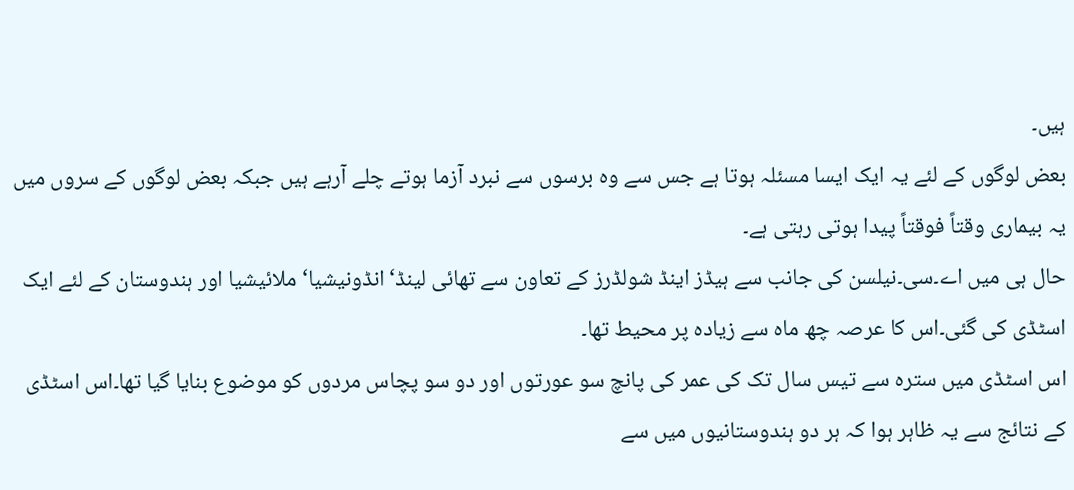ہیں۔
بعض لوگوں کے لئے یہ ایک ایسا مسئلہ ہوتا ہے جس سے وہ برسوں سے نبرد آزما ہوتے چلے آرہے ہیں جبکہ بعض لوگوں کے سروں میں یہ بیماری وقتاً فوقتاً پیدا ہوتی رہتی ہے۔
حال ہی میں اے۔سی۔نیلسن کی جانب سے ہیڈز اینڈ شولڈرز کے تعاون سے تھائی لینڈ‘انڈونیشیا‘ملائیشیا اور ہندوستان کے لئے ایک اسٹڈی کی گئی۔اس کا عرصہ چھ ماہ سے زیادہ پر محیط تھا۔
اس اسٹڈی میں سترہ سے تیس سال تک کی عمر کی پانچ سو عورتوں اور دو سو پچاس مردوں کو موضوع بنایا گیا تھا۔اس اسٹڈی کے نتائج سے یہ ظاہر ہوا کہ ہر دو ہندوستانیوں میں سے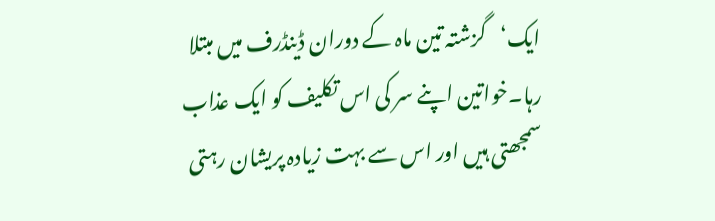ایک‘گزشتہ تین ماہ کے دوران ڈینڈرف میں مبتلا رہا۔خواتین اپنے سر کی اس تکلیف کو ایک عذاب سمجھتی ہیں اور اس سے بہت زیادہ پریشان رہتی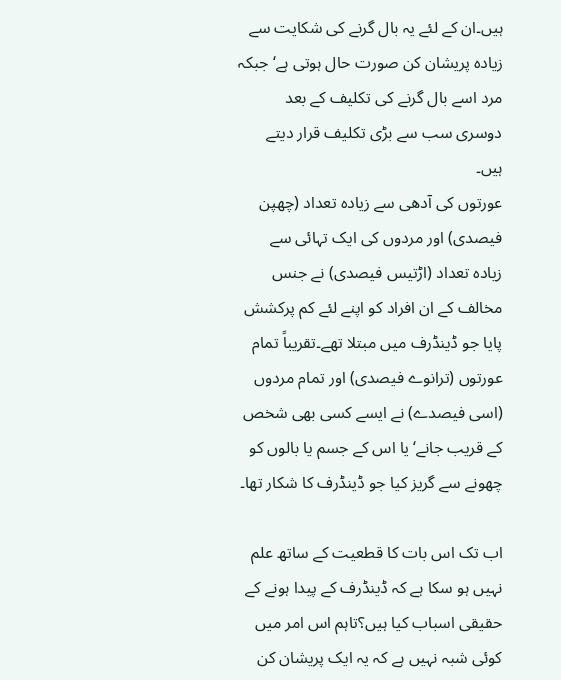ہیں۔ان کے لئے یہ بال گرنے کی شکایت سے زیادہ پریشان کن صورت حال ہوتی ہے‘جبکہ مرد اسے بال گرنے کی تکلیف کے بعد دوسری سب سے بڑی تکلیف قرار دیتے ہیں۔
عورتوں کی آدھی سے زیادہ تعداد (چھپن فیصدی) اور مردوں کی ایک تہائی سے زیادہ تعداد (اڑتیس فیصدی) نے جنس مخالف کے ان افراد کو اپنے لئے کم پرکشش پایا جو ڈینڈرف میں مبتلا تھے۔تقریباً تمام عورتوں (ترانوے فیصدی) اور تمام مردوں (اسی فیصدے) نے ایسے کسی بھی شخص کے قریب جانے‘یا اس کے جسم یا بالوں کو چھونے سے گریز کیا جو ڈینڈرف کا شکار تھا۔

اب تک اس بات کا قطعیت کے ساتھ علم نہیں ہو سکا ہے کہ ڈینڈرف کے پیدا ہونے کے حقیقی اسباب کیا ہیں؟تاہم اس امر میں کوئی شبہ نہیں ہے کہ یہ ایک پریشان کن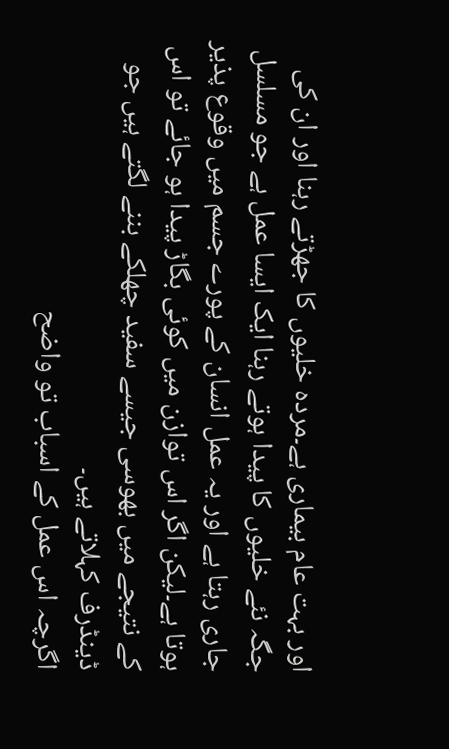اور بہت عام بیماری ہے۔مردہ خلیوں کا جھڑتے رہنا اور ان کی جگہ نئے خلیوں کا پیدا ہوتے رہنا ایک ایسا عمل ہے جو مسلسل جاری رہتا ہے اور یہ عمل انسان کے پورے جسم میں وقوع پذیر ہوتا ہے۔لیکن اگر اس توازن میں کوئی بگاڑ پیدا ہو جائے تو اس کے نتیجے میں بھوسی جیسے سفید چھلکے بننے لگتے ہیں جو ڈینڈرف کہلاتے ہیں۔
اگرچہ اس عمل کے اسباب تو واضح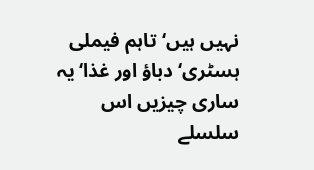نہیں ہیں‘تاہم فیملی ہسٹری‘دباؤ اور غذا‘یہ ساری چیزیں اس سلسلے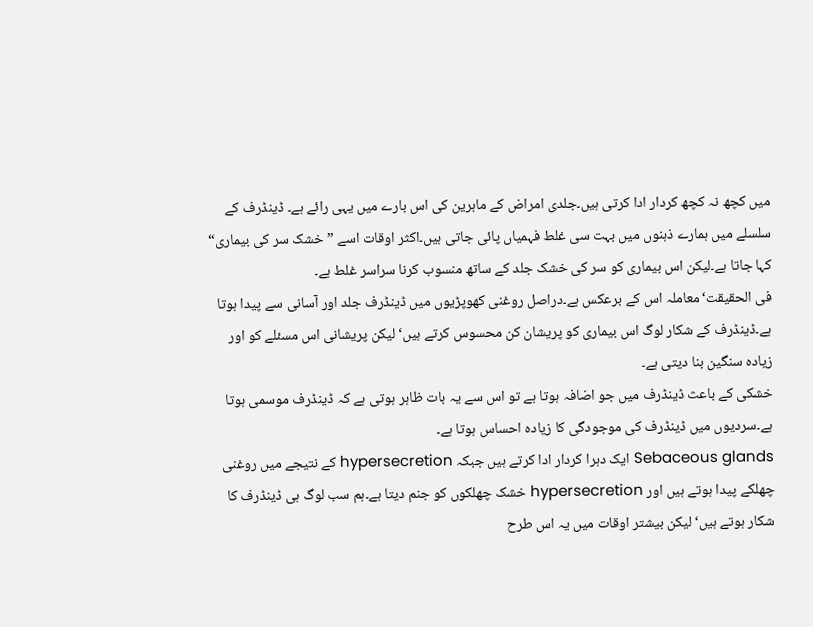میں کچھ نہ کچھ کردار ادا کرتی ہیں۔جلدی امراض کے ماہرین کی اس بارے میں یہی رائے ہے۔ ڈینڈرف کے سلسلے میں ہمارے ذہنوں میں بہت سی غلط فہمیاں پائی جاتی ہیں۔اکثر اوقات اسے ”خشک سر کی بیماری“ کہا جاتا ہے۔لیکن اس بیماری کو سر کی خشک جلد کے ساتھ منسوب کرنا سراسر غلط ہے۔
فی الحقیقت‘معاملہ اس کے برعکس ہے۔دراصل روغنی کھوپڑیوں میں ڈینڈرف جلد اور آسانی سے پیدا ہوتا ہے۔ڈینڈرف کے شکار لوگ اس بیماری کو پریشان کن محسوس کرتے ہیں‘لیکن پریشانی اس مسئلے کو اور زیادہ سنگین بنا دیتی ہے۔
خشکی کے باعث ڈینڈرف میں جو اضافہ ہوتا ہے تو اس سے یہ بات ظاہر ہوتی ہے کہ ڈینڈرف موسمی ہوتا ہے۔سردیوں میں ڈینڈرف کی موجودگی کا زیادہ احساس ہوتا ہے۔
Sebaceous glands ایک دہرا کردار ادا کرتے ہیں جبکہ hypersecretion کے نتیجے میں روغنی چھلکے پیدا ہوتے ہیں اور hypersecretion خشک چھلکوں کو جنم دیتا ہے۔ہم سب لوگ ہی ڈینڈرف کا شکار ہوتے ہیں‘لیکن بیشتر اوقات میں یہ اس طرح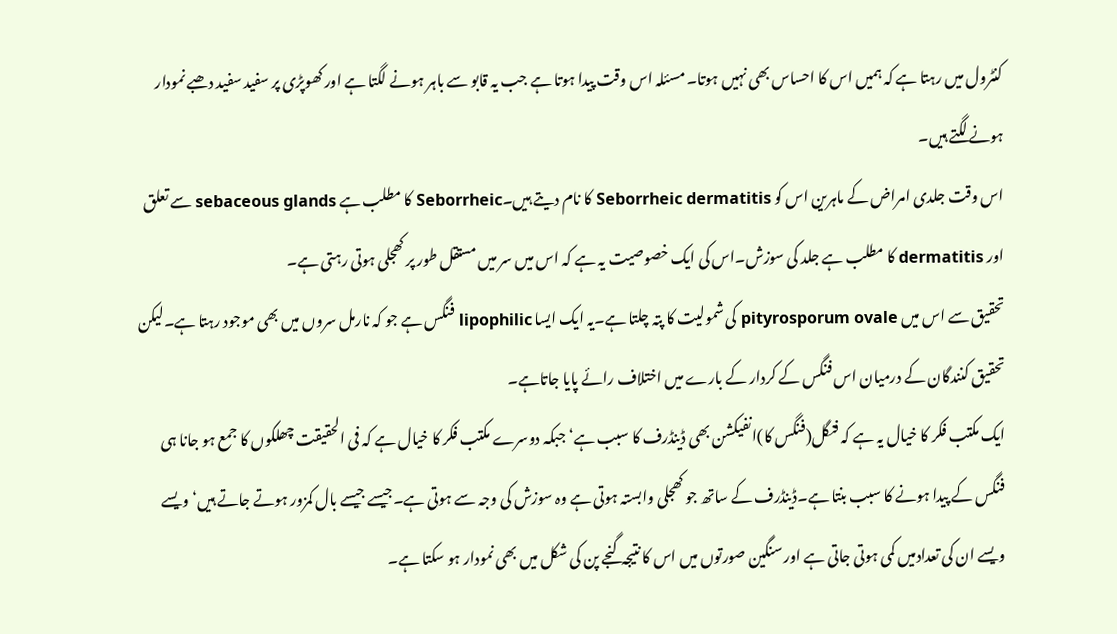کنٹرول میں رہتا ہے کہ ہمیں اس کا احساس بھی نہیں ہوتا۔ مسئلہ اس وقت پیدا ہوتا ہے جب یہ قابو سے باہر ہونے لگتا ہے اور کھوپڑی پر سفید سفید دھبے نمودار ہونے لگتے ہیں۔
اس وقت جلدی امراض کے ماہرین اس کو Seborrheic dermatitis کا نام دیتے ہیں۔Seborrheic کا مطلب ہے sebaceous glands سے تعلق اور dermatitis کا مطلب ہے جلد کی سوزش۔اس کی ایک خصوصیت یہ ہے کہ اس میں سر میں مستقل طور پر کھجلی ہوتی رہتی ہے۔
تحقیق سے اس میں pityrosporum ovale کی شمولیت کا پتہ چلتا ہے۔یہ ایک ایسا lipophilic فنگس ہے جو کہ نارمل سروں میں بھی موجود رہتا ہے۔لیکن تحقیق کنندگان کے درمیان اس فنگس کے کردار کے بارے میں اختلاف رائے پایا جاتاہے۔
ایک مکتب فکر کا خیال یہ ہے کہ فنگل(فنگس کا)انفیکشن بھی ڈینڈرف کا سبب ہے‘جبکہ دوسرے مکتب فکر کا خیال ہے کہ فی الحقیقت چھلکوں کا جمع ہو جانا ہی فنگس کے پیدا ہونے کا سبب بنتا ہے۔ڈینڈرف کے ساتھ جو کھجلی وابستہ ہوتی ہے وہ سوزش کی وجہ سے ہوتی ہے۔جیسے جیسے بال کمزور ہوتے جاتے ہیں‘ویسے ویسے ان کی تعدادمیں کمی ہوتی جاتی ہے اور سنگین صورتوں میں اس کا نتیجہ گنجے پن کی شکل میں بھی نمودار ہو سکتا ہے۔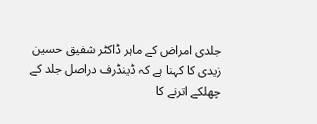جلدی امراض کے ماہر ڈاکٹر شفیق حسین زیدی کا کہنا ہے کہ ڈینڈرف دراصل جلد کے چھلکے اترنے کا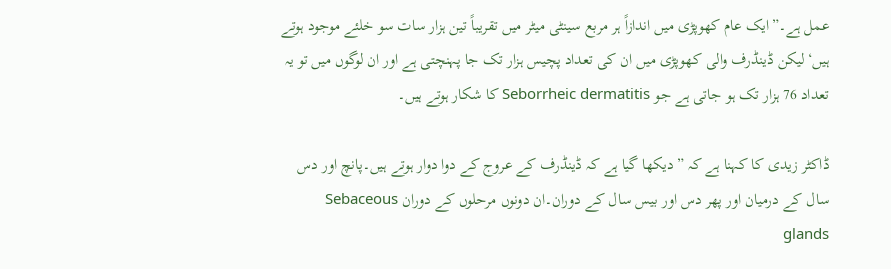عمل ہے۔”ایک عام کھوپڑی میں اندازاً ہر مربع سینٹی میٹر میں تقریباً تین ہزار سات سو خلئے موجود ہوتے ہیں‘لیکن ڈینڈرف والی کھوپڑی میں ان کی تعداد پچیس ہزار تک جا پہنچتی ہے اور ان لوگوں میں تو یہ تعداد 76 ہزار تک ہو جاتی ہے جو Seborrheic dermatitis کا شکار ہوتے ہیں۔

ڈاکٹر زیدی کا کہنا ہے کہ ”دیکھا گیا ہے کہ ڈینڈرف کے عروج کے دوا دوار ہوتے ہیں۔پانچ اور دس سال کے درمیان اور پھر دس اور بیس سال کے دوران۔ان دونوں مرحلوں کے دوران Sebaceous glands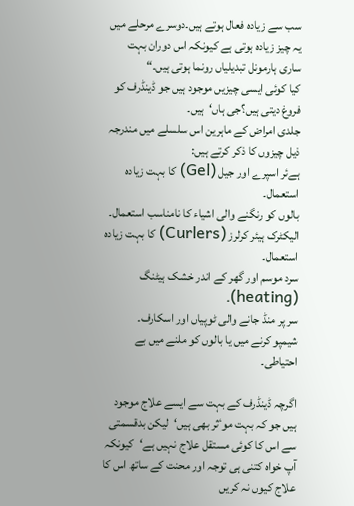سب سے زیادہ فعال ہوتے ہیں۔دوسرے مرحلے میں یہ چیز زیادہ ہوتی ہے کیونکہ اس دوران بہت ساری ہارمونل تبدیلیاں رونما ہوتی ہیں۔“
کیا کوئی ایسی چیزیں موجود ہیں جو ڈینڈرف کو فروغ دیتی ہیں؟جی ہاں‘ہیں۔
جلدی امراض کے ماہرین اس سلسلے میں مندرجہ ذیل چیزوں کا ذکر کرتے ہیں:
ہےئر اسپرے اور جیل (Gel) کا بہت زیادہ استعمال۔
بالوں کو رنگنے والی اشیاء کا نامناسب استعمال۔
الیکٹرک ہیئر کرلرز (Curlers) کا بہت زیادہ استعمال۔
سرد موسم اور گھر کے اندر خشک ہیٹنگ (heating)۔
سر پر منڈ جانے والی ٹوپیاں اور اسکارف۔
شیمپو کرنے میں یا بالوں کو ملنے میں بے احتیاطی۔

اگرچہ ڈینڈرف کے بہت سے ایسے علاج موجود ہیں جو کہ بہت موٴثر بھی ہیں‘لیکن بدقسمتی سے اس کا کوئی مستقل علاج نہیں ہے‘کیونکہ آپ خواہ کتنی ہی توجہ اور محنت کے ساتھ اس کا علاج کیوں نہ کریں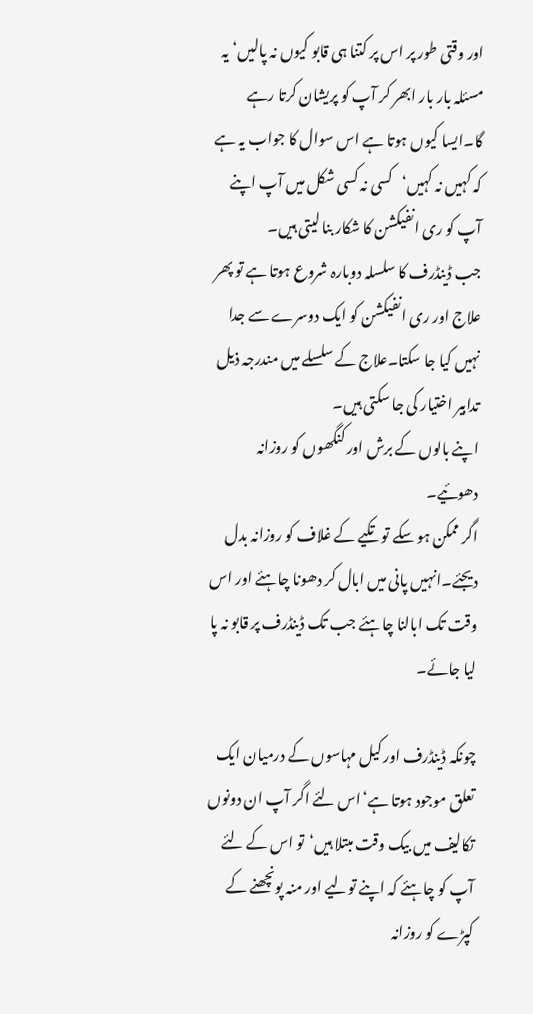اور وقتی طور پر اس پر کتنا ہی قابو کیوں نہ پالیں‘یہ مسئلہ بار بار ابھر کر آپ کو پریشان کرتا رہے گا۔ایسا کیوں ہوتا ہے اس سوال کا جواب یہ ہے کہ کہیں نہ کہیں‘کسی نہ کسی شکل میں آپ اپنے آپ کو ری انفیکشن کا شکار بنا لیتی ہیں۔
جب ڈینڈرف کا سلسلہ دوبارہ شروع ہوتا ہے تو پھر علاج اور ری انفیکشن کو ایک دوسرے سے جدا نہیں کیا جا سکتا۔علاج کے سلسلے میں مندرجہ ذیل تدابیر اختیار کی جا سکتی ہیں۔
اپنے بالوں کے برش اور کنگھوں کو روزانہ دھوئیے۔
اگر ممکن ہو سکے تو تکیے کے غلاف کو روزانہ بدل دیجئے۔انہیں پانی میں ابال کر دھونا چاہئے اور اس وقت تک ابالنا چاہئے جب تک ڈینڈرف پر قابو نہ پا لیا جائے۔

چونکہ ڈینڈرف اور کیل مہاسوں کے درمیان ایک تعلق موجود ہوتا ہے‘اس لئے اگر آپ ان دونوں تکالیف میں بیک وقت مبتلا ہیں‘تو اس کے لئے آپ کو چاہئے کہ اپنے تولیے اور منہ پونچھنے کے کپڑے کو روزانہ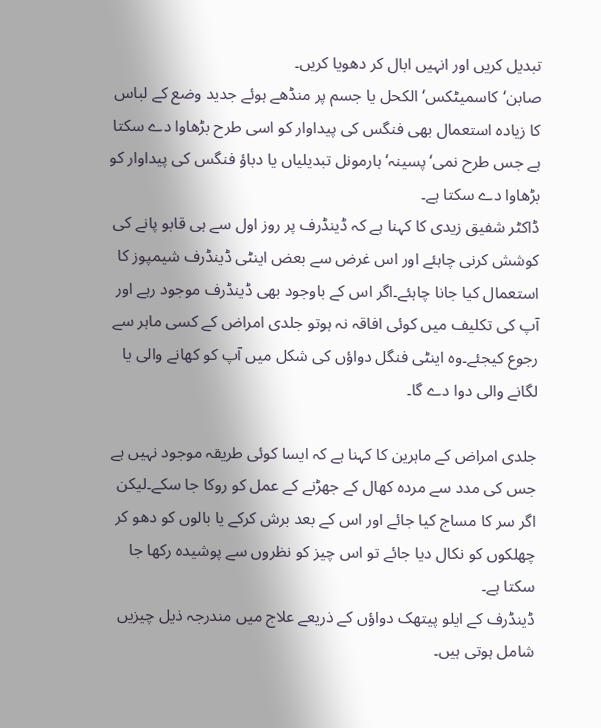تبدیل کریں اور انہیں ابال کر دھویا کریں۔
صابن‘کاسمیٹکس‘الکحل یا جسم پر منڈھے ہوئے جدید وضع کے لباس کا زیادہ استعمال بھی فنگس کی پیداوار کو اسی طرح بڑھاوا دے سکتا ہے جس طرح نمی‘پسینہ‘ہارمونل تبدیلیاں یا دباؤ فنگس کی پیداوار کو بڑھاوا دے سکتا ہے۔
ڈاکٹر شفیق زیدی کا کہنا ہے کہ ڈینڈرف پر روز اول سے ہی قابو پانے کی کوشش کرنی چاہئے اور اس غرض سے بعض اینٹی ڈینڈرف شیمپوز کا استعمال کیا جانا چاہئے۔اگر اس کے باوجود بھی ڈینڈرف موجود رہے اور آپ کی تکلیف میں کوئی افاقہ نہ ہوتو جلدی امراض کے کسی ماہر سے رجوع کیجئے۔وہ اینٹی فنگل دواؤں کی شکل میں آپ کو کھانے والی یا لگانے والی دوا دے گا۔

جلدی امراض کے ماہرین کا کہنا ہے کہ ایسا کوئی طریقہ موجود نہیں ہے جس کی مدد سے مردہ کھال کے جھڑنے کے عمل کو روکا جا سکے۔لیکن اگر سر کا مساج کیا جائے اور اس کے بعد برش کرکے یا بالوں کو دھو کر چھلکوں کو نکال دیا جائے تو اس چیز کو نظروں سے پوشیدہ رکھا جا سکتا ہے۔
ڈینڈرف کے ایلو پیتھک دواؤں کے ذریعے علاج میں مندرجہ ذیل چیزیں شامل ہوتی ہیں۔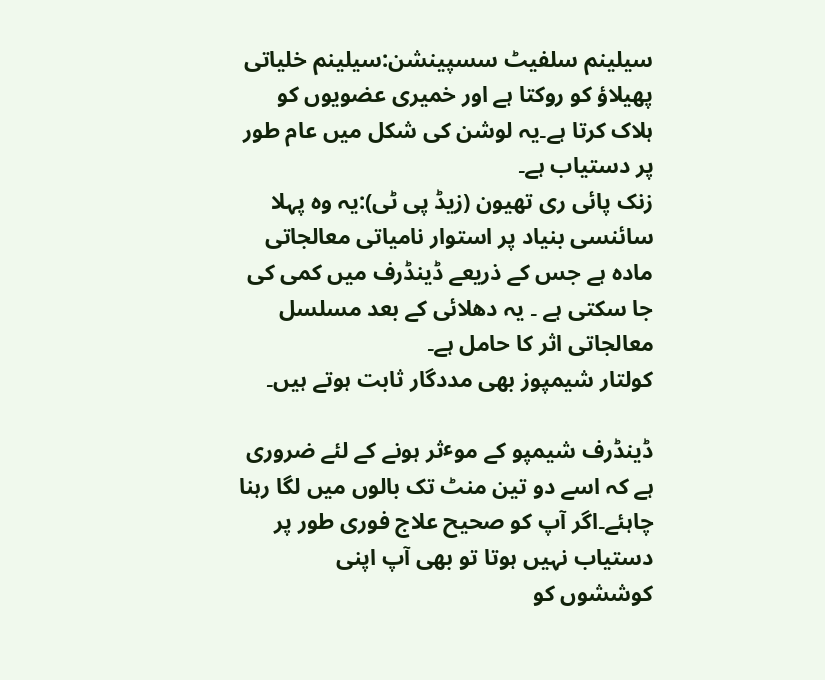سیلینم سلفیٹ سسپینشن:سیلینم خلیاتی پھیلاؤ کو روکتا ہے اور خمیری عضویوں کو ہلاک کرتا ہے۔یہ لوشن کی شکل میں عام طور پر دستیاب ہے۔
زنک پائی ری تھیون (زیڈ پی ٹی):یہ وہ پہلا سائنسی بنیاد پر استوار نامیاتی معالجاتی مادہ ہے جس کے ذریعے ڈینڈرف میں کمی کی جا سکتی ہے ۔ یہ دھلائی کے بعد مسلسل معالجاتی اثر کا حامل ہے۔
کولتار شیمپوز بھی مددگار ثابت ہوتے ہیں۔

ڈینڈرف شیمپو کے موٴثر ہونے کے لئے ضروری ہے کہ اسے دو تین منٹ تک بالوں میں لگا رہنا چاہئے۔اگر آپ کو صحیح علاج فوری طور پر دستیاب نہیں ہوتا تو بھی آپ اپنی کوششوں کو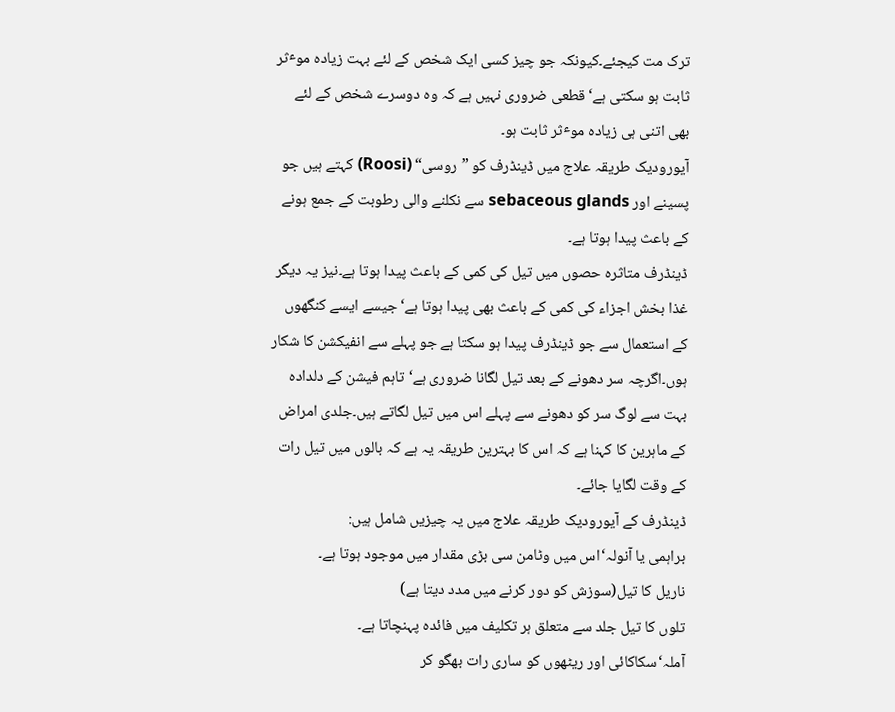ترک مت کیجئے۔کیونکہ جو چیز کسی ایک شخص کے لئے بہت زیادہ موٴثر ثابت ہو سکتی ہے‘قطعی ضروری نہیں ہے کہ وہ دوسرے شخص کے لئے بھی اتنی ہی زیادہ موٴثر ثابت ہو۔
آیورودیک طریقہ علاج میں ڈینڈرف کو ”روسی“ (Roosi) کہتے ہیں جو پسینے اور sebaceous glands سے نکلنے والی رطوبت کے جمع ہونے کے باعث پیدا ہوتا ہے۔
ڈینڈرف متاثرہ حصوں میں تیل کی کمی کے باعث پیدا ہوتا ہے۔نیز یہ دیگر غذا بخش اجزاء کی کمی کے باعث بھی پیدا ہوتا ہے‘جیسے ایسے کنگھوں کے استعمال سے جو ڈینڈرف پیدا ہو سکتا ہے جو پہلے سے انفیکشن کا شکار ہوں۔اگرچہ سر دھونے کے بعد تیل لگانا ضروری ہے‘تاہم فیشن کے دلدادہ بہت سے لوگ سر کو دھونے سے پہلے اس میں تیل لگاتے ہیں۔جلدی امراض کے ماہرین کا کہنا ہے کہ اس کا بہترین طریقہ یہ ہے کہ بالوں میں تیل رات کے وقت لگایا جائے۔
ڈینڈرف کے آیورودیک طریقہ علاج میں یہ چیزیں شامل ہیں:
براہمی یا آنولہ‘اس میں وٹامن سی بڑی مقدار میں موجود ہوتا ہے۔
ناریل کا تیل(سوزش کو دور کرنے میں مدد دیتا ہے)
تلوں کا تیل جلد سے متعلق ہر تکلیف میں فائدہ پہنچاتا ہے۔
آملہ‘سکاکائی اور ریٹھوں کو ساری رات بھگو کر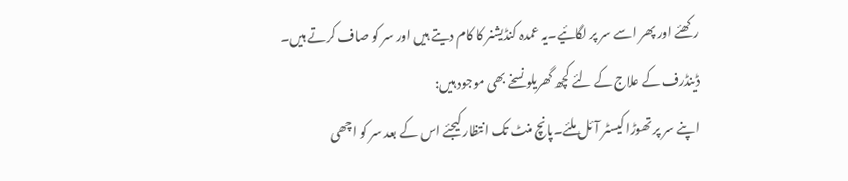رکھئے اور پھر اسے سر پر لگائیے۔یہ عمدہ کنڈیشنر کا کام دیتے ہیں اور سر کو صاف کرتے ہیں۔
ڈینڈرف کے علاج کے لئے کچھ گھریلو نسخے بھی موجود ہیں:
اپنے سر پر تھوڑا کیسٹر آئل ملئے۔پانچ منٹ تک انتظار کیجئے اس کے بعد سر کو اچھی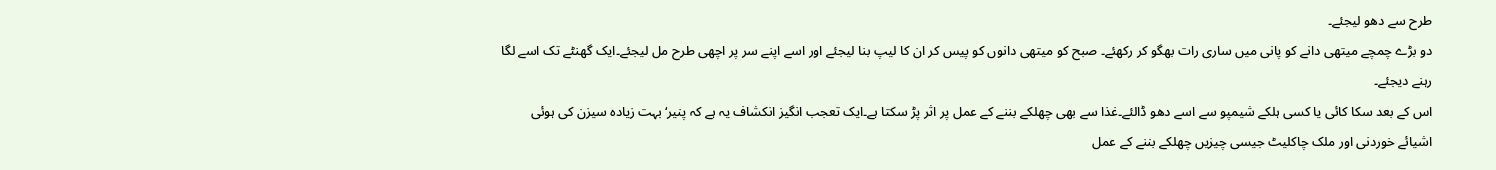طرح سے دھو لیجئے۔
دو بڑے چمچے میتھی دانے کو پانی میں ساری رات بھگو کر رکھئے۔ صبح کو میتھی دانوں کو پیس کر ان کا لیپ بنا لیجئے اور اسے اپنے سر پر اچھی طرح مل لیجئے۔ایک گھنٹے تک اسے لگا رہنے دیجئے۔
اس کے بعد سکا کائی یا کسی ہلکے شیمپو سے اسے دھو ڈالئے۔غذا سے بھی چھلکے بننے کے عمل پر اثر پڑ سکتا ہے۔ایک تعجب انگیز انکشاف یہ ہے کہ پنیر‘بہت زیادہ سیزن کی ہوئی اشیائے خوردنی اور ملک چاکلیٹ جیسی چیزیں چھلکے بننے کے عمل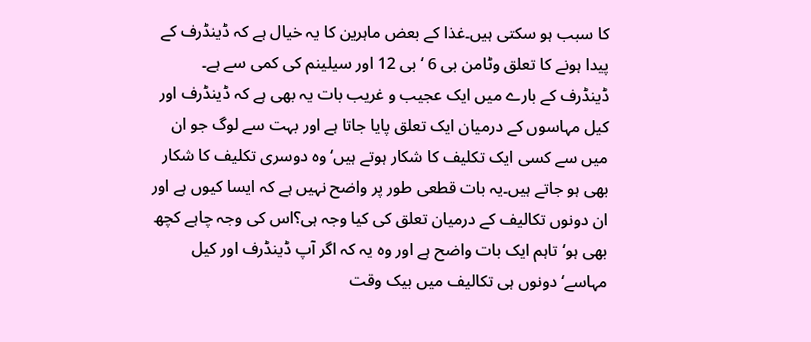کا سبب ہو سکتی ہیں۔غذا کے بعض ماہرین کا یہ خیال ہے کہ ڈینڈرف کے پیدا ہونے کا تعلق وٹامن بی 6 ‘بی 12 اور سیلینم کی کمی سے ہے۔
ڈینڈرف کے بارے میں ایک عجیب و غریب بات یہ بھی ہے کہ ڈینڈرف اور کیل مہاسوں کے درمیان ایک تعلق پایا جاتا ہے اور بہت سے لوگ جو ان میں سے کسی ایک تکلیف کا شکار ہوتے ہیں‘وہ دوسری تکلیف کا شکار بھی ہو جاتے ہیں۔یہ بات قطعی طور پر واضح نہیں ہے کہ ایسا کیوں ہے اور ان دونوں تکالیف کے درمیان تعلق کی کیا وجہ ہی؟اس کی وجہ چاہے کچھ بھی ہو‘تاہم ایک بات واضح ہے اور وہ یہ کہ اگر آپ ڈینڈرف اور کیل مہاسے‘دونوں ہی تکالیف میں بیک وقت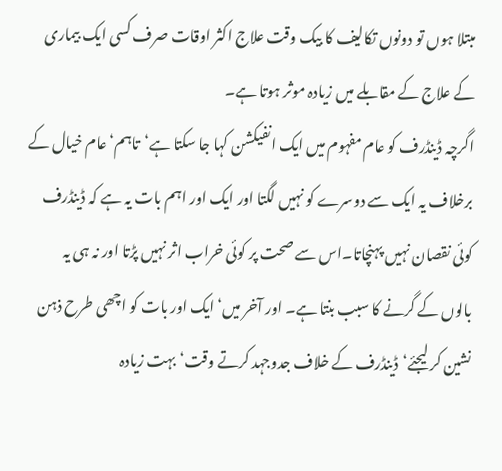مبتلا ہوں تو دونوں تکالیف کا بیک وقت علاج اکثر اوقات صرف کسی ایک بیماری کے علاج کے مقابلے میں زیادہ موثر ہوتا ہے۔
اگرچہ ڈینڈرف کو عام مفہوم میں ایک انفیکشن کہا جا سکتا ہے‘تاہم‘عام خیال کے برخلاف یہ ایک سے دوسرے کو نہیں لگتا اور ایک اور اہم بات یہ ہے کہ ڈینڈرف کوئی نقصان نہیں پہنچاتا۔اس سے صحت پر کوئی خراب اثر نہیں پڑتا اور نہ ہی یہ بالوں کے گرنے کا سبب بنتا ہے۔ اور آخر میں‘ایک اور بات کو اچھی طرح ذہن نشین کر لیجئے‘ڈینڈرف کے خلاف جدوجہد کرتے وقت‘بہت زیادہ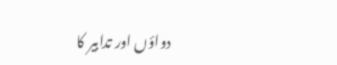دواؤں اور تدابیر کا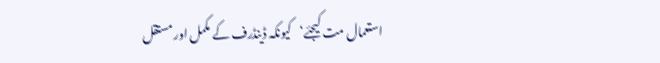استعمال مت کیجئے‘کیونکہ ڈینڈرف کے مکمل اور مستقل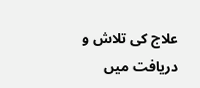علاج کی تلاش و دریافت میں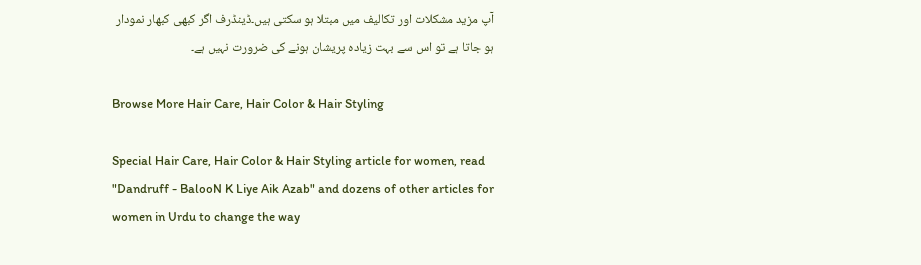آپ مزید مشکلات اور تکالیف میں مبتلا ہو سکتی ہیں۔ڈینڈرف اگر کبھی کبھار نمودار ہو جاتا ہے تو اس سے بہت زیادہ پریشان ہونے کی ضرورت نہیں ہے۔

Browse More Hair Care, Hair Color & Hair Styling

Special Hair Care, Hair Color & Hair Styling article for women, read "Dandruff - BalooN K Liye Aik Azab" and dozens of other articles for women in Urdu to change the way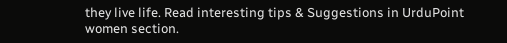they live life. Read interesting tips & Suggestions in UrduPoint women section.